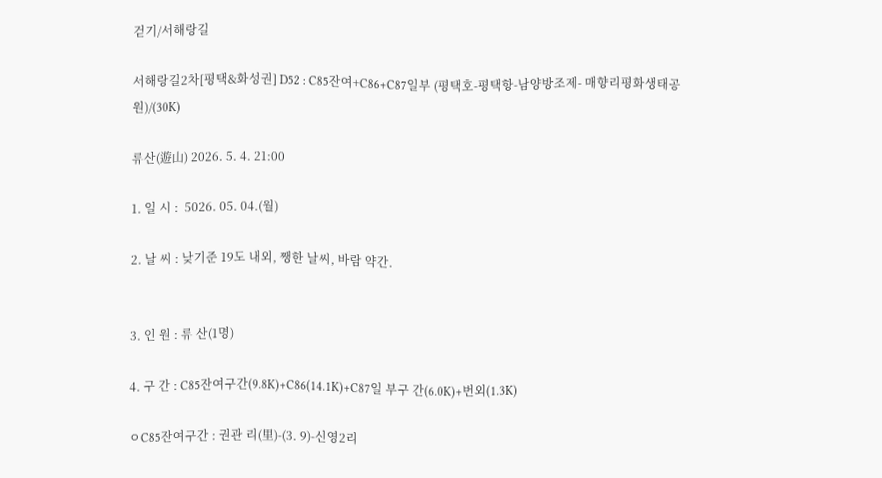걷기/서해랑길

서해랑길2차[평택&화성권] D52 : C85잔여+C86+C87일부 (평택호-평택항-남양방조제- 매향리평화생태공원)/(30K)

류산(遊山) 2026. 5. 4. 21:00

1. 일 시 :  5026. 05. 04.(월)

2. 날 씨 : 낮기준 19도 내외, 쨍한 날씨, 바람 약간.


3. 인 원 : 류 산(1명)

4. 구 간 : C85잔여구간(9.8K)+C86(14.1K)+C87일 부구 간(6.0K)+번외(1.3K)

ㅇC85잔여구간 : 권관 리(里)-(3. 9)-신영2리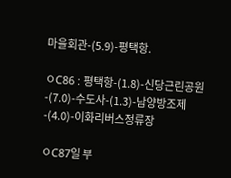마을회관-(5.9)-평택항.

ㅇC86 : 평택항-(1.8)-신당근린공원-(7.0)-수도사-(1.3)-남양방조제-(4.0)-이화리버스정류장

ㅇC87일 부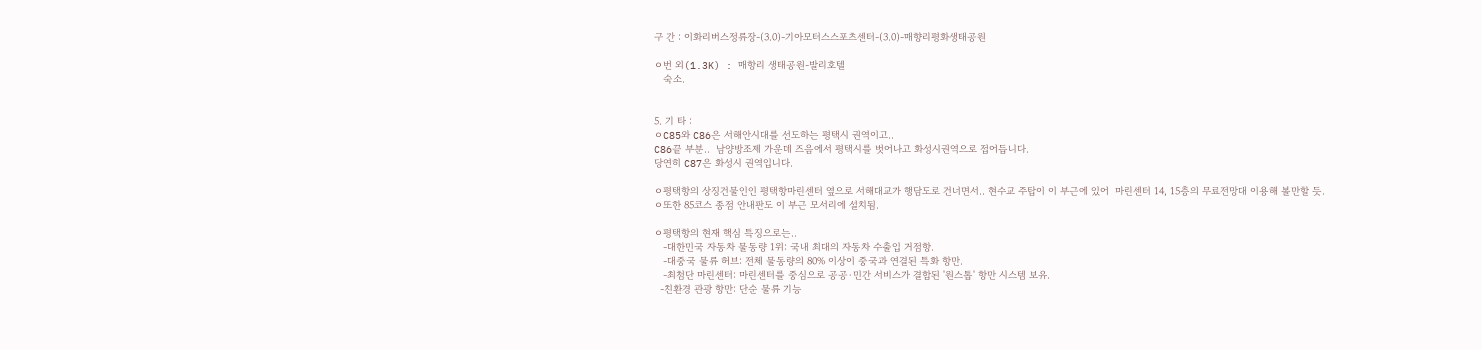구 간 : 이화리버스정류장-(3.0)-기아모터스스포츠센터-(3.0)-매향리평화생태공원

ㅇ번 외(1.3K) : 매항리 생태공원-발리호텔
   숙소.


5. 기 타 :
ㅇC85와 C86은 서해안시대를 선도하는 평택시 권역이고..
C86끝 부분..  남양방조제 가운데 즈음에서 평택시를 벗어나고 화성시권역으로 접어듭니다.
당연히 C87은 화성시 권역입니다.

ㅇ평택항의 상징건물인인 평택항마린센터 옆으로 서해대교가 행담도로 건너면서.. 현수교 주탑이 이 부근에 있어  마린센터 14, 15층의 무료전망대 이용해 볼만할 듯.
ㅇ또한 85코스 종점 안내판도 이 부근 모서리에 설치됨.

ㅇ평택항의 현재 핵심 특징으로는..
   -대한민국 자동차 물동량 1위: 국내 최대의 자동차 수출입 거점항.
   -대중국 물류 허브: 전체 물동량의 80% 이상이 중국과 연결된 특화 항만.
   -최첨단 마린센터: 마린센터를 중심으로 공공·민간 서비스가 결합된 '원스톱' 항만 시스템 보유.
  -친환경 관광 항만: 단순 물류 기능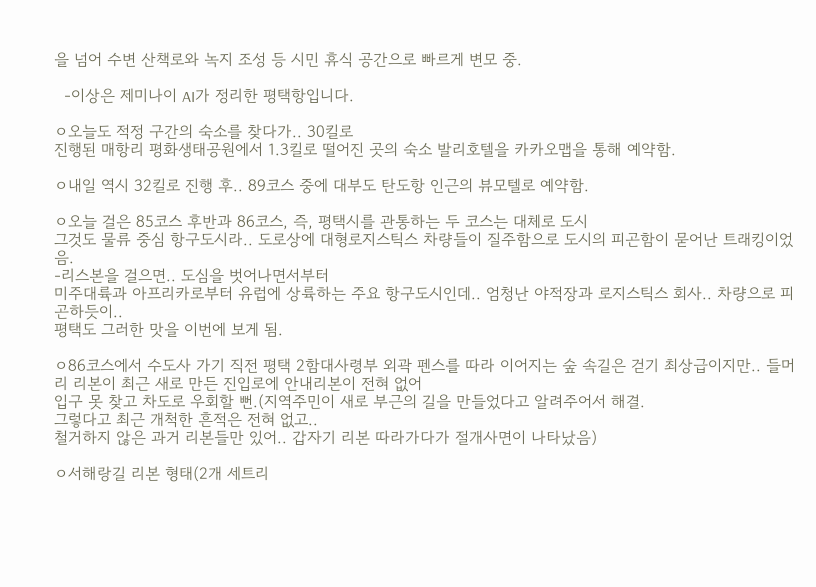을 넘어 수변 산책로와 녹지 조성 등 시민 휴식 공간으로 빠르게 변모 중.

  -이상은 제미나이 AI가 정리한 평택항입니다.

ㅇ오늘도 적정 구간의 숙소를 찾다가.. 30킬로
진행된 매항리 평화생태공원에서 1.3킬로 떨어진 곳의 숙소 발리호텔을 카카오맵을 통해 예약함.

ㅇ내일 역시 32킬로 진행 후.. 89코스 중에 대부도 탄도항 인근의 뷰모텔로 예약함.

ㅇ오늘 걸은 85코스 후반과 86코스, 즉, 평택시를 관통하는 두 코스는 대체로 도시
그것도 물류 중심 항구도시라.. 도로상에 대형로지스틱스 차량들이 질주함으로 도시의 피곤함이 묻어난 트래킹이었음.
-리스본을 걸으면.. 도심을 벗어나면서부터
미주대륙과 아프리카로부터 유럽에 상륙하는 주요 항구도시인데.. 엄청난 야적장과 로지스틱스 회사.. 차량으로 피곤하듯이..
평택도 그러한 맛을 이번에 보게 됨.

ㅇ86코스에서 수도사 가기 직전 평택 2함대사령부 외곽 펜스를 따라 이어지는 숲 속길은 걷기 최상급이지만.. 들머리 리본이 최근 새로 만든 진입로에 안내리본이 전혀 없어
입구 못 찾고 차도로 우회할 뻔.(지역주민이 새로 부근의 길을 만들었다고 알려주어서 해결.
그렇다고 최근 개척한 흔적은 전혀 없고..
철거하지 않은 과거 리본들만 있어.. 갑자기 리본 따라가다가 절개사면이 나타났음)

ㅇ서해랑길 리본 형태(2개 세트리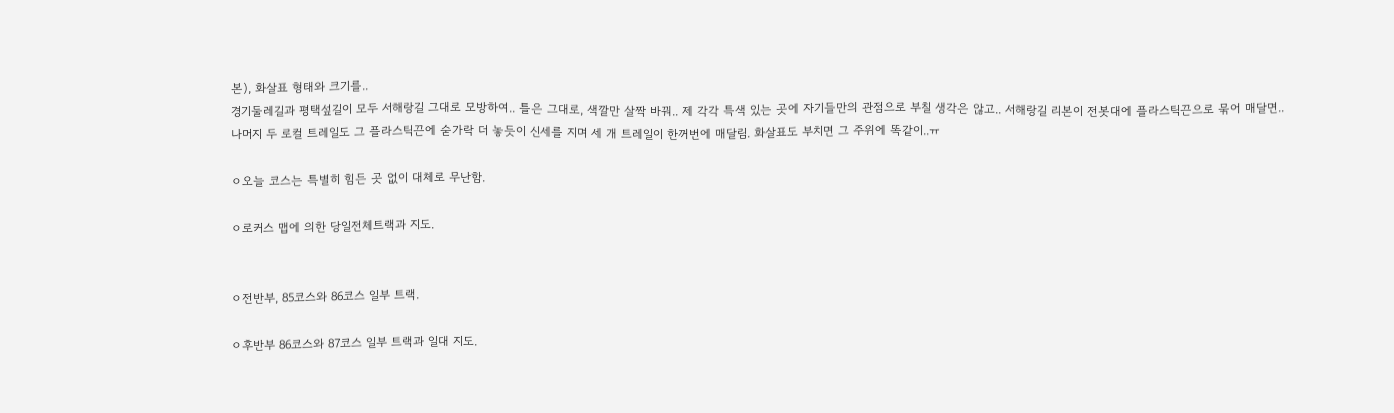본), 화살표 형태와 크기를..
경기둘레길과 평택섶길이 모두 서해랑길 그대로 모방하여.. 틀은 그대로, 색깔만 살짝 바꿔.. 제 각각 특색 있는 곳에 자기들만의 관점으로 부칠 생각은 않고.. 서해랑길 리본이 전봇대에 플라스틱끈으로 묶어 매달면..
나머지 두 로컬 트레일도 그 플라스틱끈에 숟가락 더 놓듯이 신세를 지며 세 개 트레일이 한꺼번에 매달림. 화살표도 부치면 그 주위에 똑같이..ㅠ

ㅇ오늘 코스는 특별히 힘든 곳 없이 대체로 무난함.

ㅇ로커스 맵에 의한 당일전체트랙과 지도.


ㅇ전반부, 85코스와 86코스 일부 트랙.

ㅇ후반부 86코스와 87코스 일부 트랙과 일대 지도.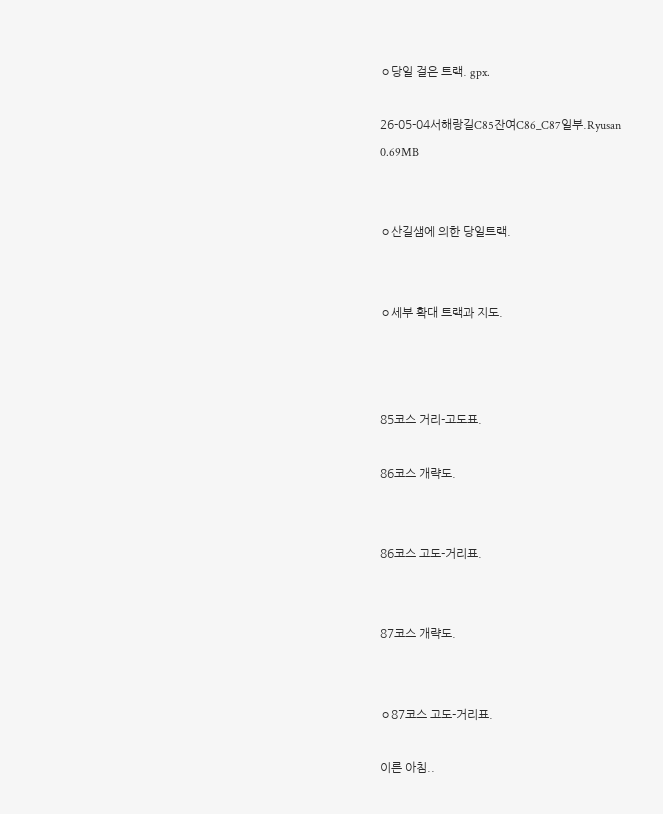ㅇ당일 걸은 트랙. gpx.

26-05-04서해랑길C85잔여C86_C87일부.Ryusan
0.69MB


ㅇ산길샘에 의한 당일트랙.


ㅇ세부 확대 트랙과 지도.



85코스 거리-고도표.

86코스 개략도.


86코스 고도-거리표.


87코스 개략도.


ㅇ87코스 고도-거리표.

이른 아침..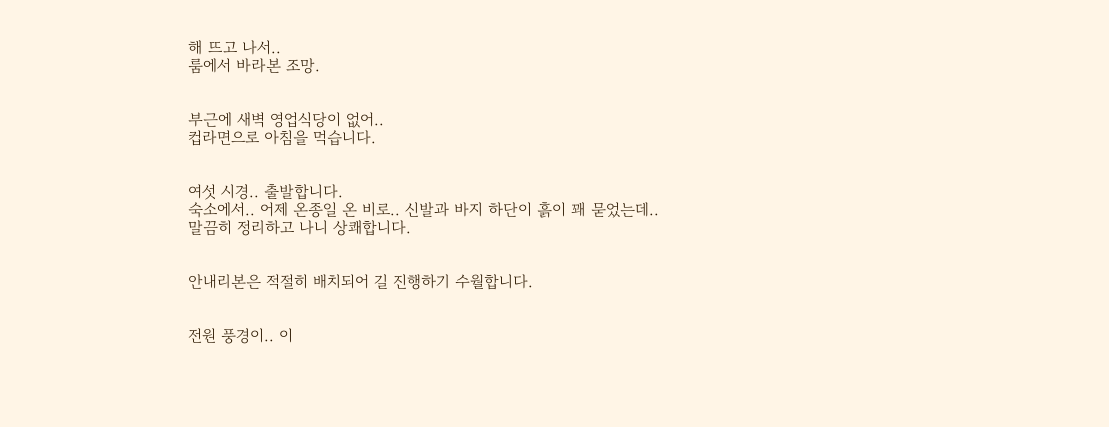해 뜨고 나서..
룸에서 바라본 조망.


부근에 새벽 영업식당이 없어..
컵라면으로 아침을 먹습니다.


여섯 시경.. 출발합니다.
숙소에서.. 어제 온종일 온 비로.. 신발과 바지 하단이 흙이 꽤 묻었는데..
말끔히 정리하고 나니 상쾌합니다.


안내리본은 적절히 배치되어 길 진행하기 수월합니다.


전원 풍경이.. 이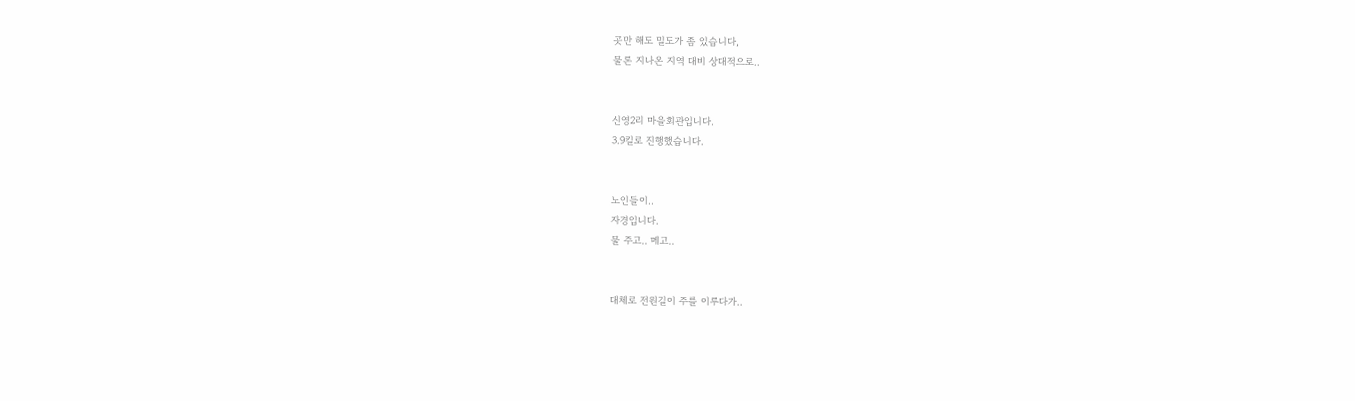곳만 해도 밀도가 좀 있습니다,
물론 지나온 지역 대비 상대적으로..


신영2리 마을회관입니다.
3.9킬로 진행했습니다.


노인들이..
자경입니다.
물 주고.. 메고..


대체로 전원길이 주를 이루다가..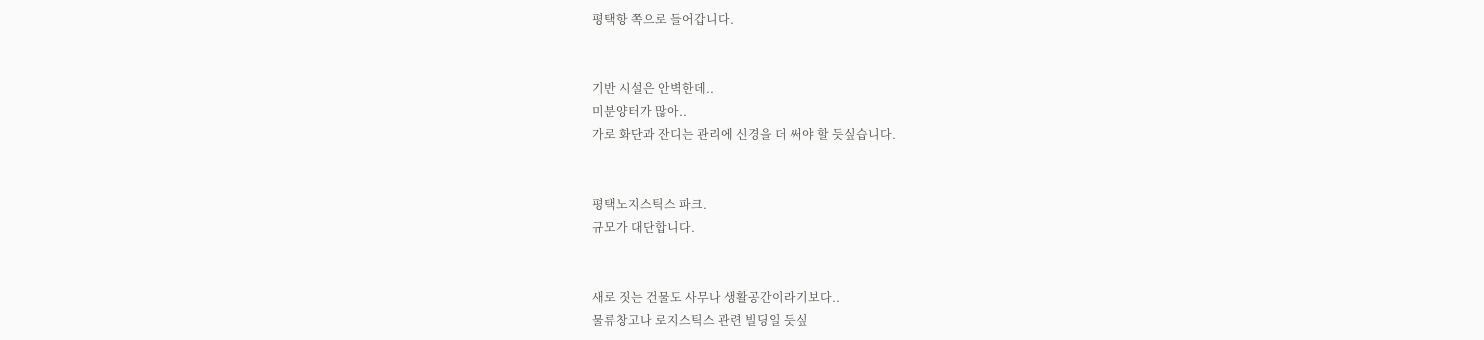평택항 쪽으로 들어갑니다.


기반 시설은 안벽한데..
미분양터가 많아..
가로 화단과 잔디는 관리에 신경을 더 써야 할 듯싶습니다.


평택노지스틱스 파크.
규모가 대단합니다.


새로 짓는 건물도 사무나 생활공간이라기보다..
물류창고나 로지스틱스 관련 빌딩일 듯싶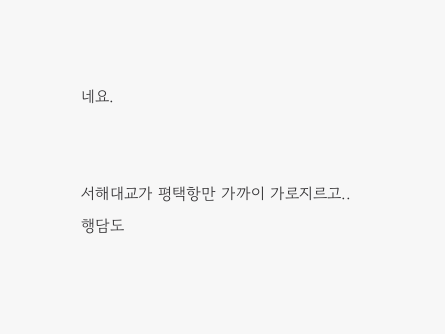네요.


서해대교가 평택항만 가까이 가로지르고..
행담도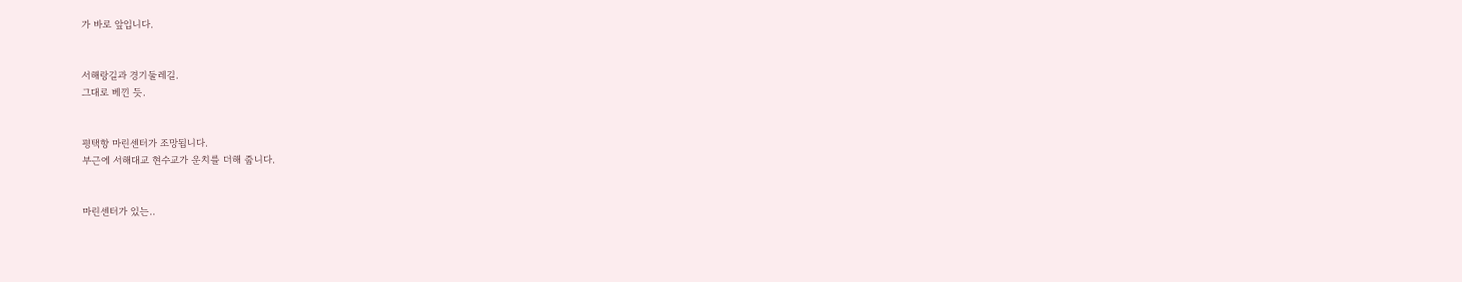가 바로 앞입니다.


서해랑길과 경기둘레길.
그대로 베낀 듯.


평택항 마린센터가 조망됩니다.
부근에 서해대교 현수교가 운치를 더해 줍니다.


마린센터가 있는..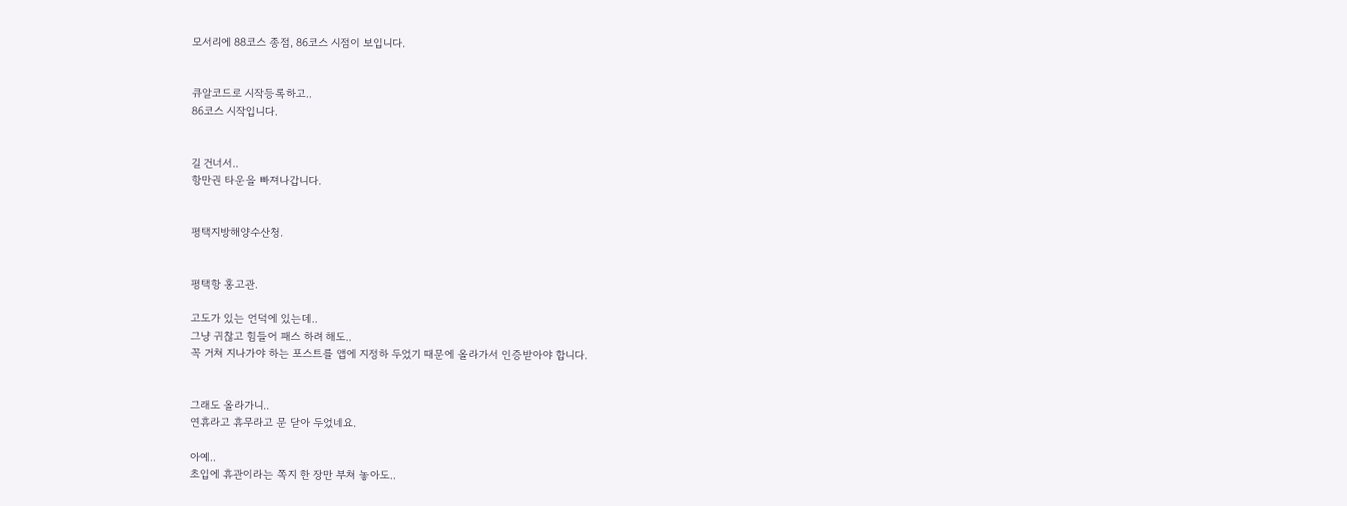모서리에 88코스 종점, 86코스 시점이 보입니다.


큐알코드로 시작등록하고..
86코스 시작입니다.


길 건너서..
항만권 타운을 빠져나갑니다.


평택지방해양수산청.


평택항 홍고관.

고도가 있는 언덕에 있는데..
그냥 귀찮고 힘들어 패스 하려 해도..
꼭 거쳐 지나가야 하는 포스트를 앱에 지정하 두었기 때문에 올라가서 인증받아야 합니다.


그래도 올라가니..
연휴라고 휴무라고 문 닫아 두었네요.

아예..
초입에 휴관이라는 쪽지 한 장만 부쳐 놓아도..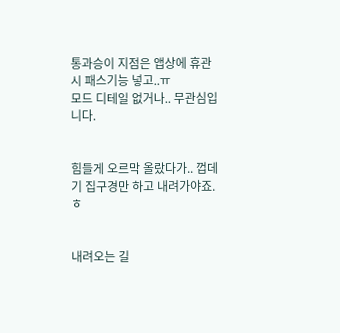통과승이 지점은 앱상에 휴관 시 패스기능 넣고..ㅠ
모드 디테일 없거나.. 무관심입니다.


힘들게 오르막 올랐다가.. 껍데기 집구경만 하고 내려가야죠.ㅎ


내려오는 길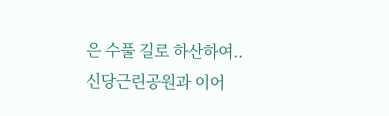은 수풀 길로 하산하여..
신당근린공원과 이어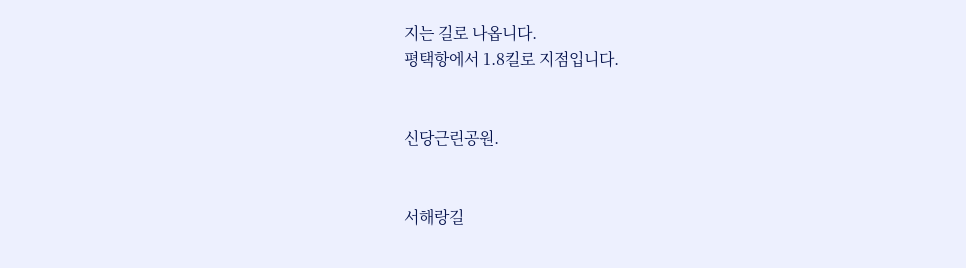지는 길로 나옵니다.
평택항에서 1.8킬로 지점입니다.


신당근린공원.


서해랑길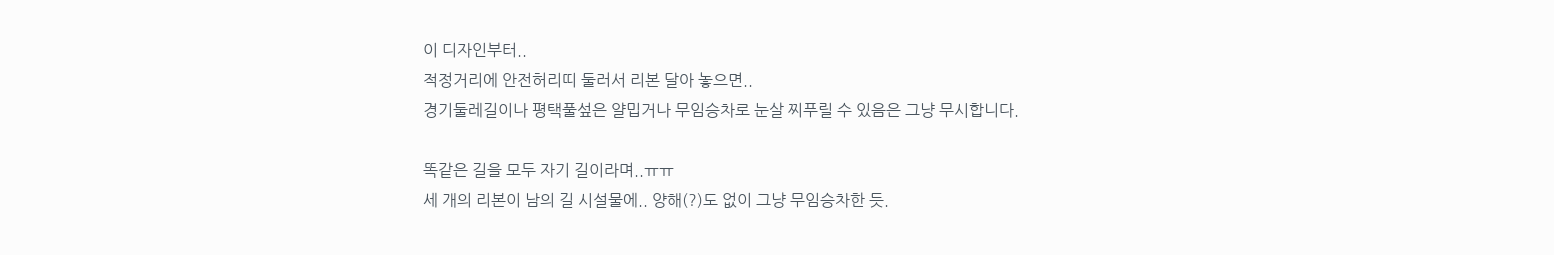이 디자인부터..
적정거리에 안전허리띠 둘러서 리본 달아 놓으면..
경기둘레길이나 평택풀섶은 얄밉거나 무임승차로 눈살 찌푸릴 수 있음은 그냥 무시합니다.

똑같은 길을 모두 자기 길이라며..ㅠㅠ
세 개의 리본이 남의 길 시설물에.. 양해(?)도 없이 그냥 무임승차한 듯.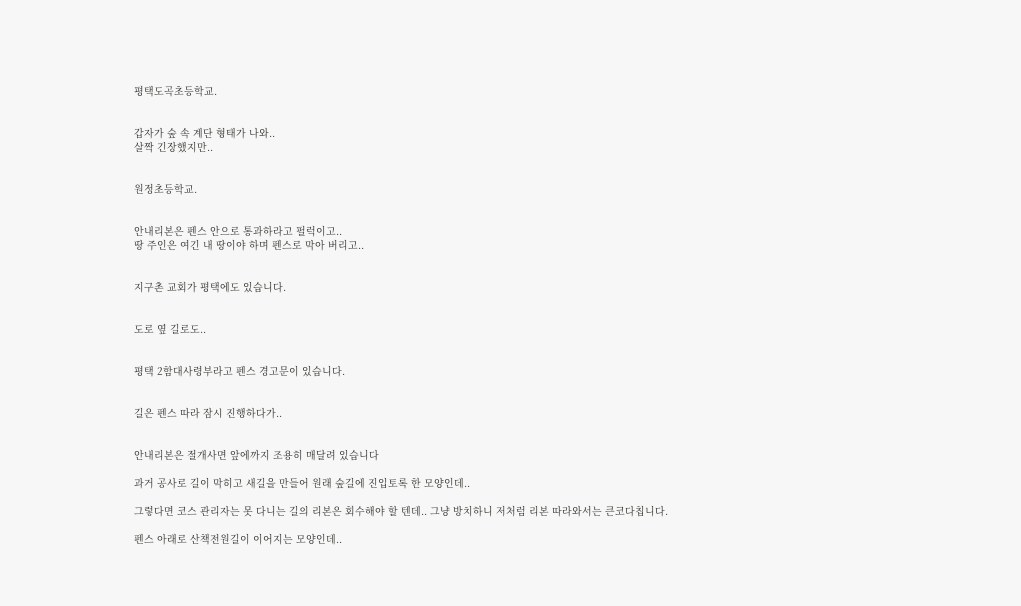평택도곡초등학교.


갑자가 숲 속 계단 형태가 나와..
살짝 긴장했지만..


원정초등학교.


안내리본은 펜스 안으로 통과하라고 펄럭이고..
땅 주인은 여긴 내 땅이야 하며 펜스로 막아 버리고..


지구촌 교회가 평택에도 있습니다.


도로 옆 길로도..


평택 2함대사령부라고 펜스 경고문이 있습니다.


길은 펜스 따라 잠시 진행하다가..


안내리본은 절개사면 앞에까지 조용히 매달려 있습니다

과거 공사로 길이 막히고 새길을 만들어 원래 숲길에 진입토록 한 모양인데..

그렇다면 코스 관리자는 못 다니는 길의 리본은 회수해야 할 텐데.. 그냥 방치하니 저처럼 리본 따라와서는 큰코다칩니다.

펜스 아래로 산책전원길이 이어지는 모양인데..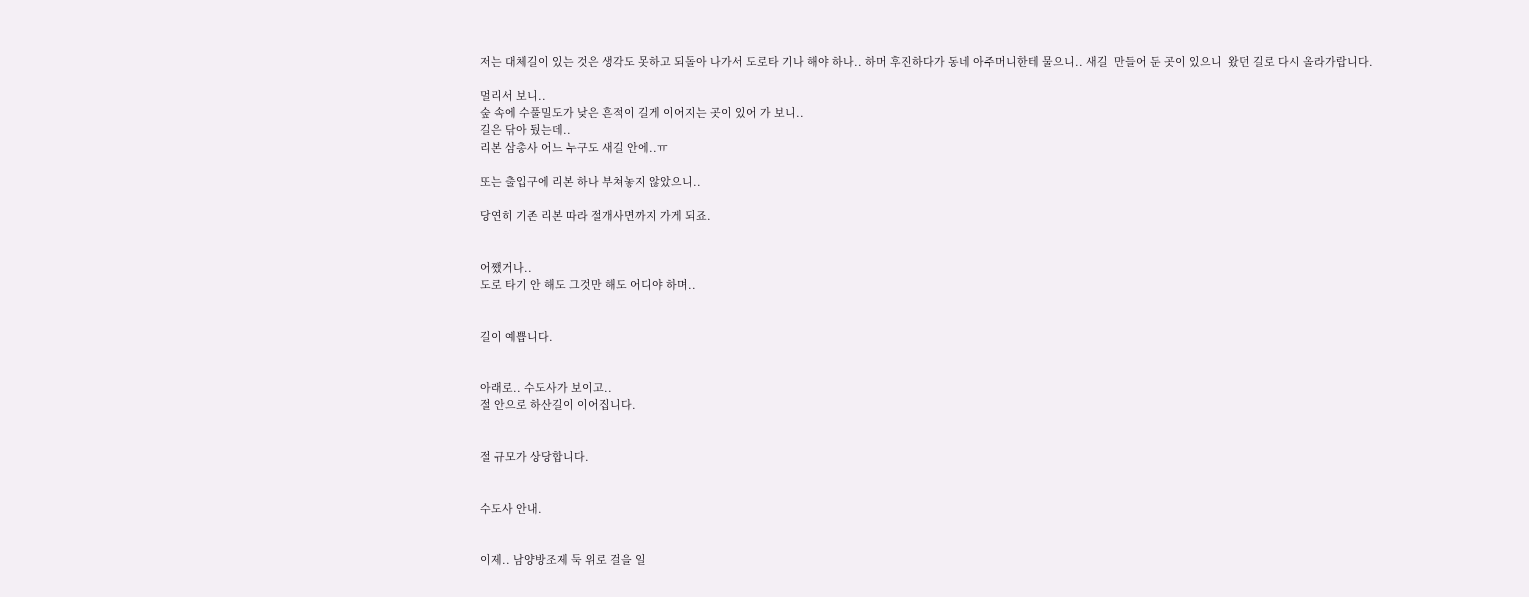저는 대체길이 있는 것은 생각도 못하고 되돌아 나가서 도로타 기나 해야 하나.. 하머 후진하다가 동네 아주머니한테 물으니.. 새길  만들어 둔 곳이 있으니  왔던 길로 다시 올라가랍니다.

멀리서 보니..
숲 속에 수풀밀도가 낮은 흔적이 길게 이어지는 곳이 있어 가 보니..
길은 닦아 뒀는데..
리본 삼총사 어느 누구도 새길 안에..ㅠ

또는 출입구에 리본 하나 부쳐놓지 않았으니..

당연히 기존 리본 따라 절개사면까지 가게 되죠.


어쨌거나..
도로 타기 안 해도 그것만 해도 어디야 하며..


길이 예쁩니다.


아래로.. 수도사가 보이고..
절 안으로 하산길이 이어집니다.


절 규모가 상당합니다.


수도사 안내.


이제.. 남양방조제 둑 위로 걸을 일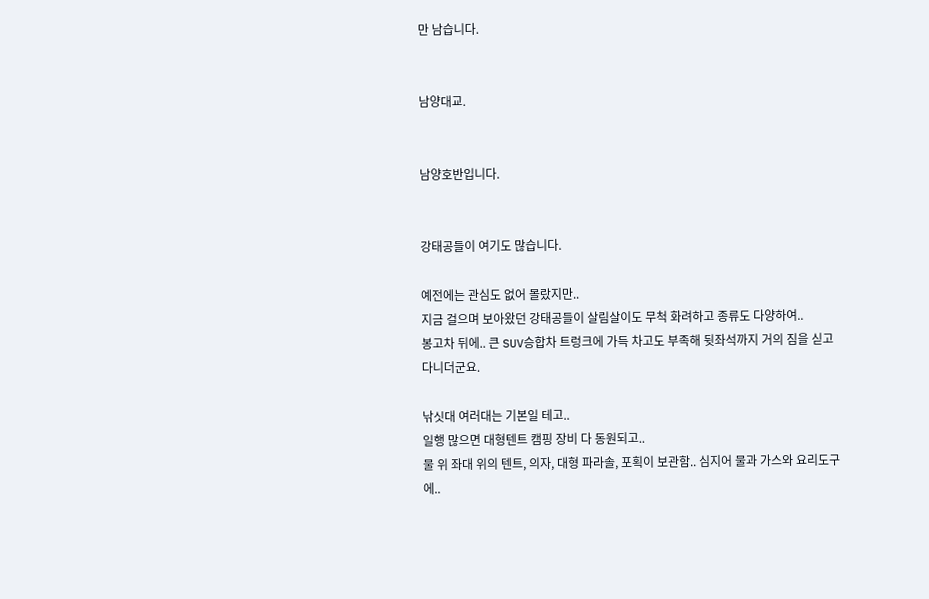만 남습니다.


남양대교.


남양호반입니다.


강태공들이 여기도 많습니다.

예전에는 관심도 없어 몰랐지만..
지금 걸으며 보아왔던 강태공들이 살림살이도 무척 화려하고 종류도 다양하여..
봉고차 뒤에.. 큰 SUV승합차 트렁크에 가득 차고도 부족해 뒷좌석까지 거의 짐을 싣고 다니더군요.

낚싯대 여러대는 기본일 테고..
일행 많으면 대형텐트 캠핑 장비 다 동원되고..
물 위 좌대 위의 텐트, 의자, 대형 파라솔, 포획이 보관함.. 심지어 물과 가스와 요리도구에..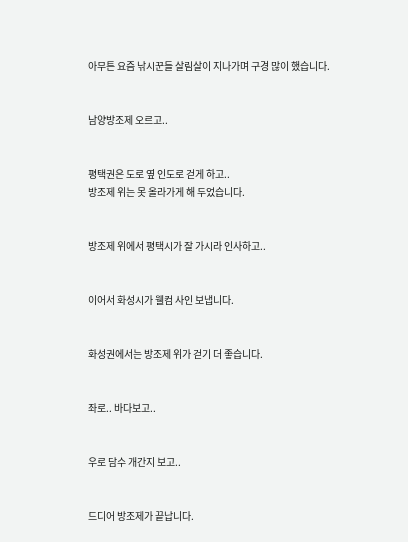아무튼 요즘 낚시꾼들 살림살이 지나가며 구경 많이 했습니다.


남양방조제 오르고..


평택권은 도로 옆 인도로 걷게 하고..
방조제 위는 못 올라가게 해 두었습니다.


방조제 위에서 평택시가 잘 가시라 인사하고..


이어서 화성시가 웰컴 사인 보냅니다.


화성권에서는 방조제 위가 걷기 더 좋습니다.


좌로.. 바다보고..


우로 담수 개간지 보고..


드디어 방조제가 끝납니다.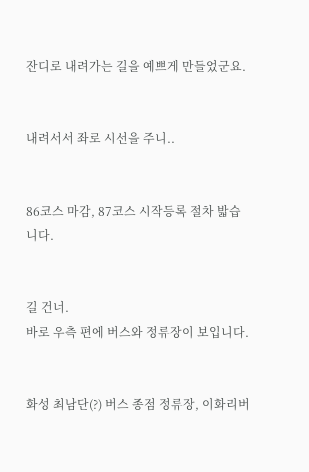잔디로 내려가는 길을 예쁘게 만들었군요.


내려서서 좌로 시선을 주니..


86코스 마감, 87코스 시작등록 절차 밟습니다.


길 건너.
바로 우측 편에 버스와 정류장이 보입니다.


화성 최남단(?) 버스 종점 정류장, 이화리버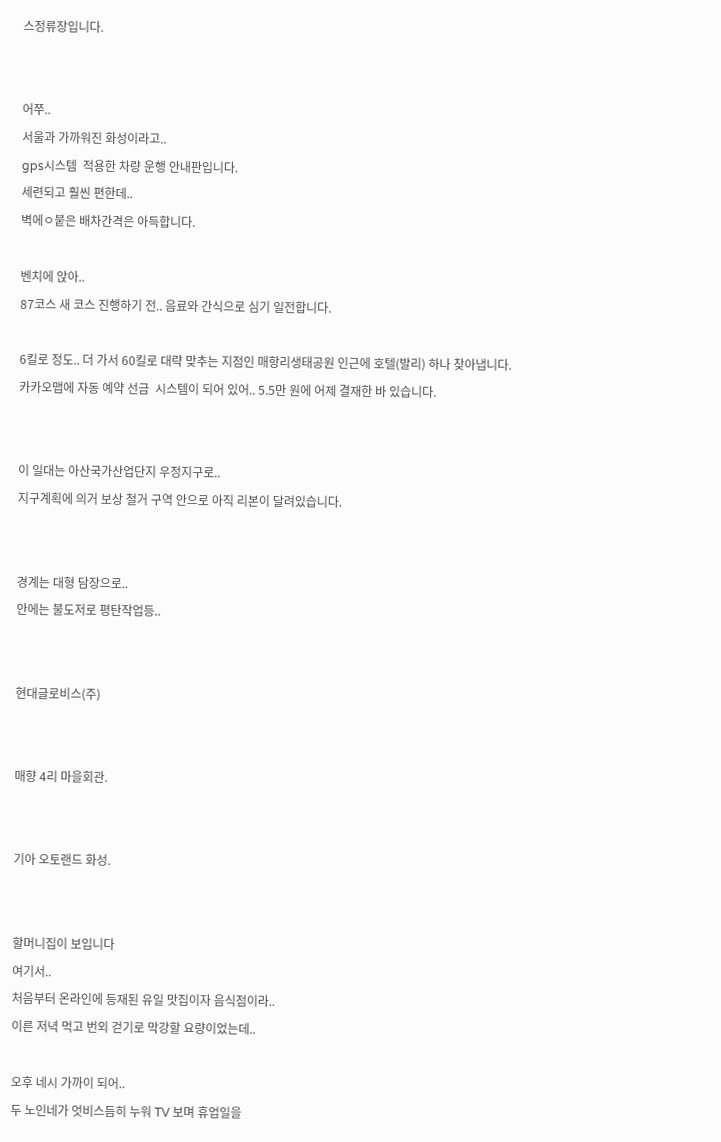스정류장입니다.


어쭈..
서울과 가까워진 화성이라고..
gps시스템  적용한 차량 운행 안내판입니다.
세련되고 훨씬 편한데..
벽에ㅇ붙은 배차간격은 아득합니다.

벤치에 앉아..
87코스 새 코스 진행하기 전.. 음료와 간식으로 심기 일전합니다.

6킬로 정도.. 더 가서 60킬로 대략 맞추는 지점인 매항리생태공원 인근에 호텔(발리) 하나 찾아냅니다.
카카오맵에 자동 예약 선금  시스템이 되어 있어.. 5.5만 원에 어제 결재한 바 있습니다.


이 일대는 아산국가산업단지 우정지구로..
지구계획에 의거 보상 철거 구역 안으로 아직 리본이 달려있습니다.


경계는 대형 담장으로..
안에는 불도저로 평탄작업등..


현대글로비스(주)


매향 4리 마을회관.


기아 오토랜드 화성.


할머니집이 보입니다
여기서..
처음부터 온라인에 등재된 유일 맛집이자 음식점이라..
이른 저녁 먹고 번외 걷기로 막강할 요량이었는데..

오후 네시 가까이 되어..
두 노인네가 엇비스듬히 누워 TV 보며 휴업일을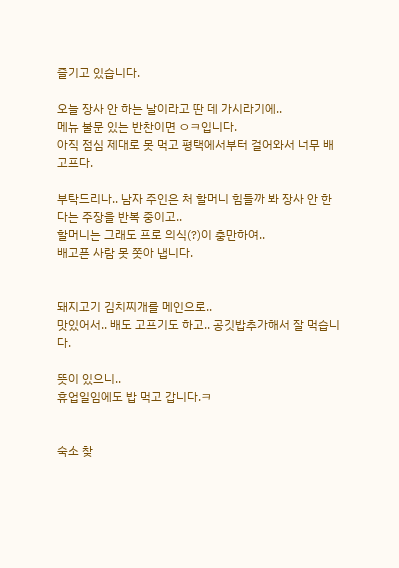즐기고 있습니다.

오늘 장사 안 하는 날이라고 딴 데 가시라기에..
메뉴 불문 있는 반찬이면 ㅇㅋ입니다.
아직 점심 제대로 못 먹고 평택에서부터 걸어와서 너무 배고프다.

부탁드리나.. 남자 주인은 처 할머니 힘들까 봐 장사 안 한다는 주장을 반복 중이고..
할머니는 그래도 프로 의식(?)이 충만하여..
배고픈 사람 못 쫏아 냅니다.


돼지고기 김치찌개를 메인으로..
맛있어서.. 배도 고프기도 하고.. 공깃밥추가해서 잘 먹습니다.

뜻이 있으니..
휴업일임에도 밥 먹고 갑니다.ㅋ


숙소 찾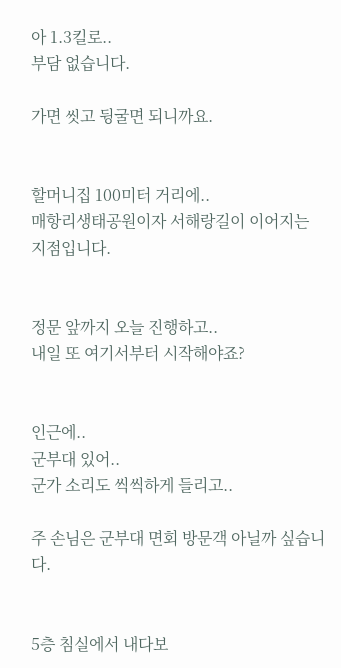아 1.3킬로..
부담 없습니다.

가면 씻고 뒹굴면 되니까요.


할머니집 100미터 거리에..
매항리생태공원이자 서해랑길이 이어지는 지점입니다.


정문 앞까지 오늘 진행하고..
내일 또 여기서부터 시작해야죠?


인근에..
군부대 있어..
군가 소리도 씩씩하게 들리고..

주 손님은 군부대 면회 방문객 아닐까 싶습니다.


5층 침실에서 내다보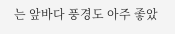는 앞바다 풍경도 아주 좋았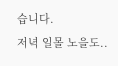습니다.
저녁 일몰 노을도..